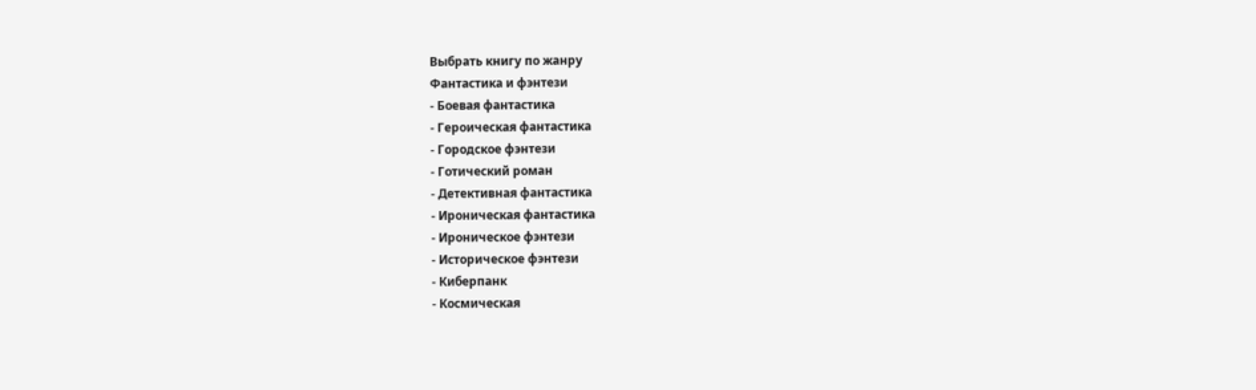Выбрать книгу по жанру
Фантастика и фэнтези
- Боевая фантастика
- Героическая фантастика
- Городское фэнтези
- Готический роман
- Детективная фантастика
- Ироническая фантастика
- Ироническое фэнтези
- Историческое фэнтези
- Киберпанк
- Космическая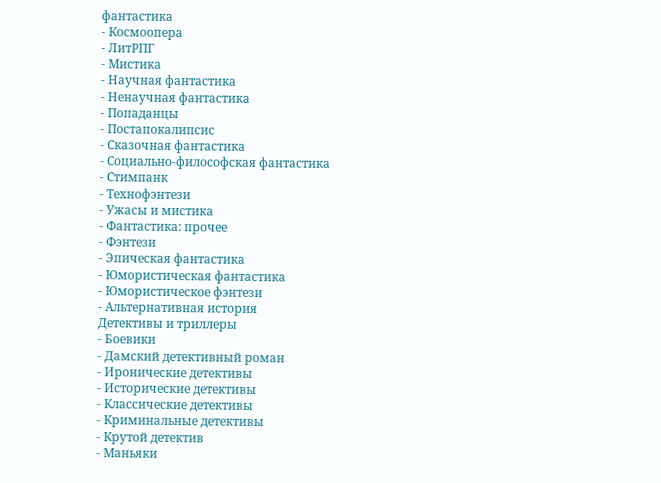фантастика
- Космоопера
- ЛитРПГ
- Мистика
- Научная фантастика
- Ненаучная фантастика
- Попаданцы
- Постапокалипсис
- Сказочная фантастика
- Социально-философская фантастика
- Стимпанк
- Технофэнтези
- Ужасы и мистика
- Фантастика: прочее
- Фэнтези
- Эпическая фантастика
- Юмористическая фантастика
- Юмористическое фэнтези
- Альтернативная история
Детективы и триллеры
- Боевики
- Дамский детективный роман
- Иронические детективы
- Исторические детективы
- Классические детективы
- Криминальные детективы
- Крутой детектив
- Маньяки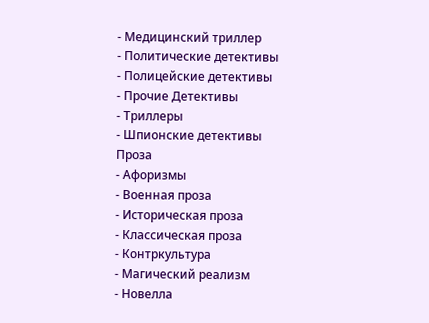- Медицинский триллер
- Политические детективы
- Полицейские детективы
- Прочие Детективы
- Триллеры
- Шпионские детективы
Проза
- Афоризмы
- Военная проза
- Историческая проза
- Классическая проза
- Контркультура
- Магический реализм
- Новелла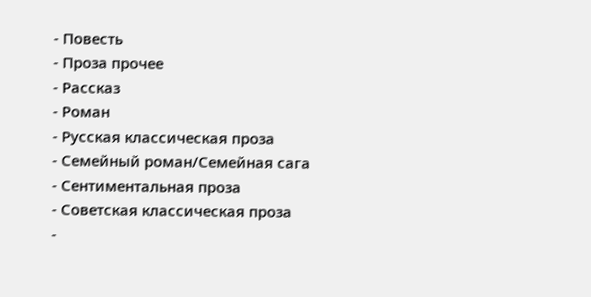- Повесть
- Проза прочее
- Рассказ
- Роман
- Русская классическая проза
- Семейный роман/Семейная сага
- Сентиментальная проза
- Советская классическая проза
-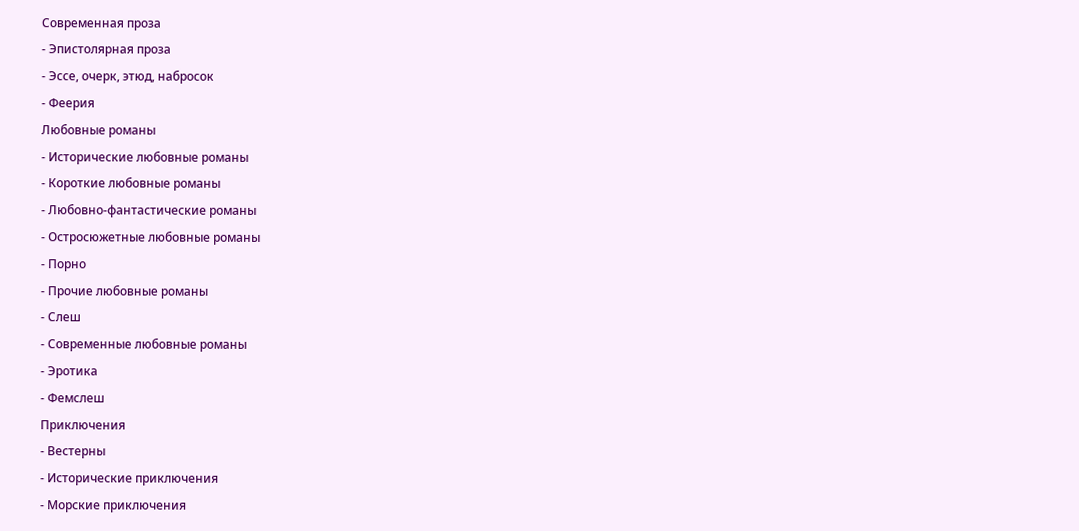Современная проза
- Эпистолярная проза
- Эссе, очерк, этюд, набросок
- Феерия
Любовные романы
- Исторические любовные романы
- Короткие любовные романы
- Любовно-фантастические романы
- Остросюжетные любовные романы
- Порно
- Прочие любовные романы
- Слеш
- Современные любовные романы
- Эротика
- Фемслеш
Приключения
- Вестерны
- Исторические приключения
- Морские приключения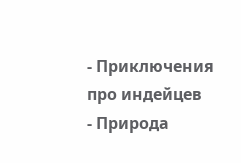- Приключения про индейцев
- Природа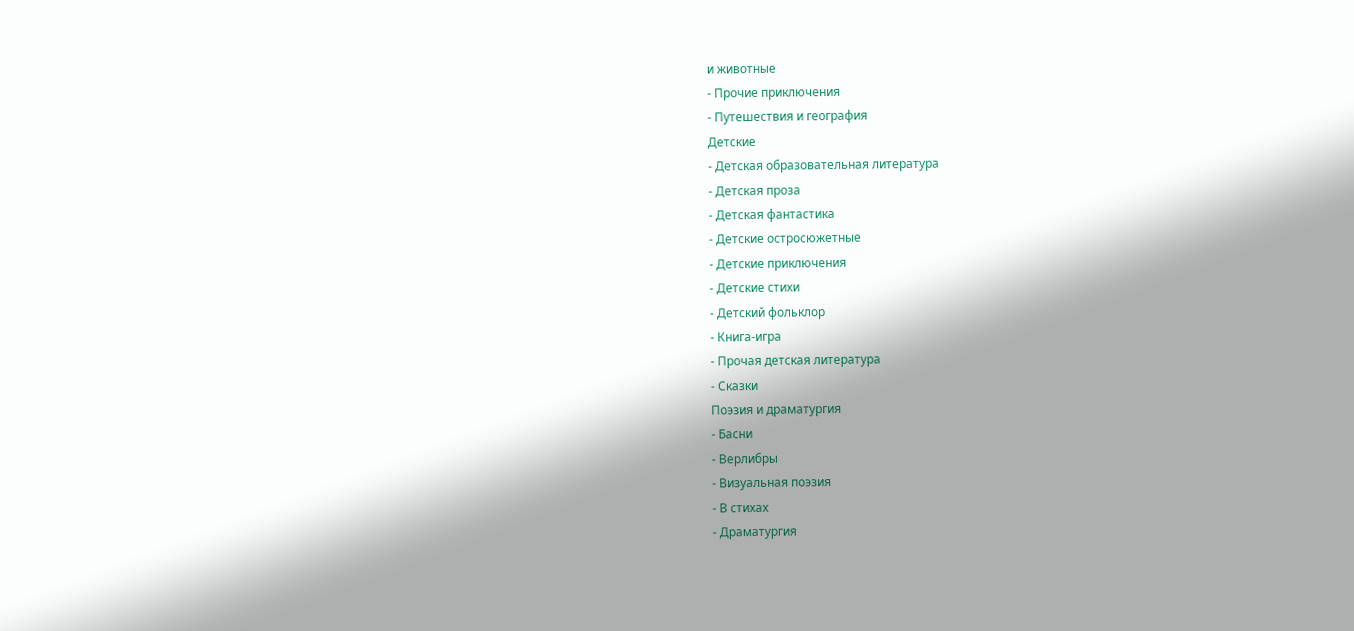и животные
- Прочие приключения
- Путешествия и география
Детские
- Детская образовательная литература
- Детская проза
- Детская фантастика
- Детские остросюжетные
- Детские приключения
- Детские стихи
- Детский фольклор
- Книга-игра
- Прочая детская литература
- Сказки
Поэзия и драматургия
- Басни
- Верлибры
- Визуальная поэзия
- В стихах
- Драматургия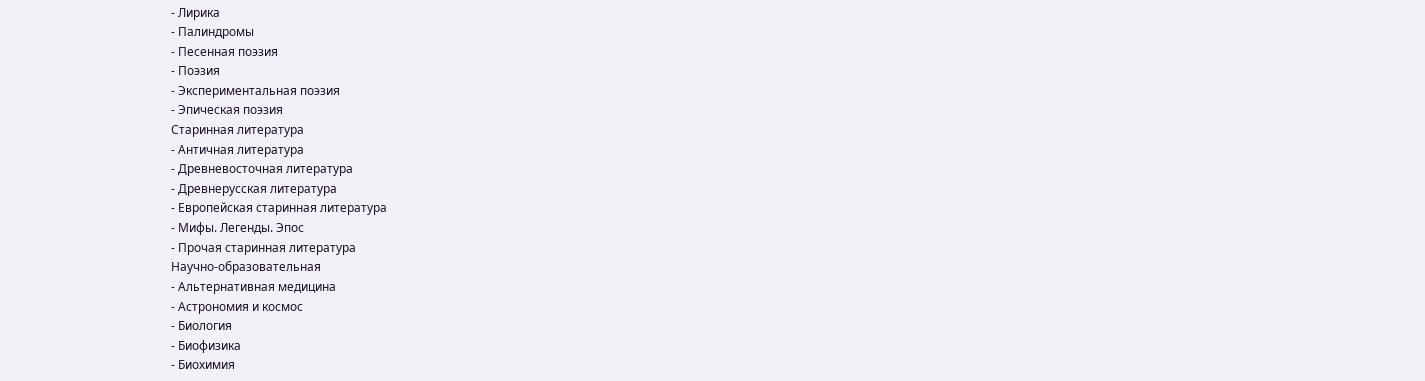- Лирика
- Палиндромы
- Песенная поэзия
- Поэзия
- Экспериментальная поэзия
- Эпическая поэзия
Старинная литература
- Античная литература
- Древневосточная литература
- Древнерусская литература
- Европейская старинная литература
- Мифы. Легенды. Эпос
- Прочая старинная литература
Научно-образовательная
- Альтернативная медицина
- Астрономия и космос
- Биология
- Биофизика
- Биохимия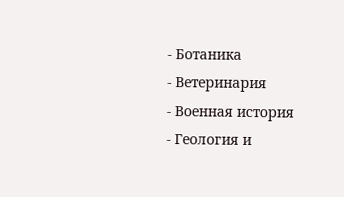- Ботаника
- Ветеринария
- Военная история
- Геология и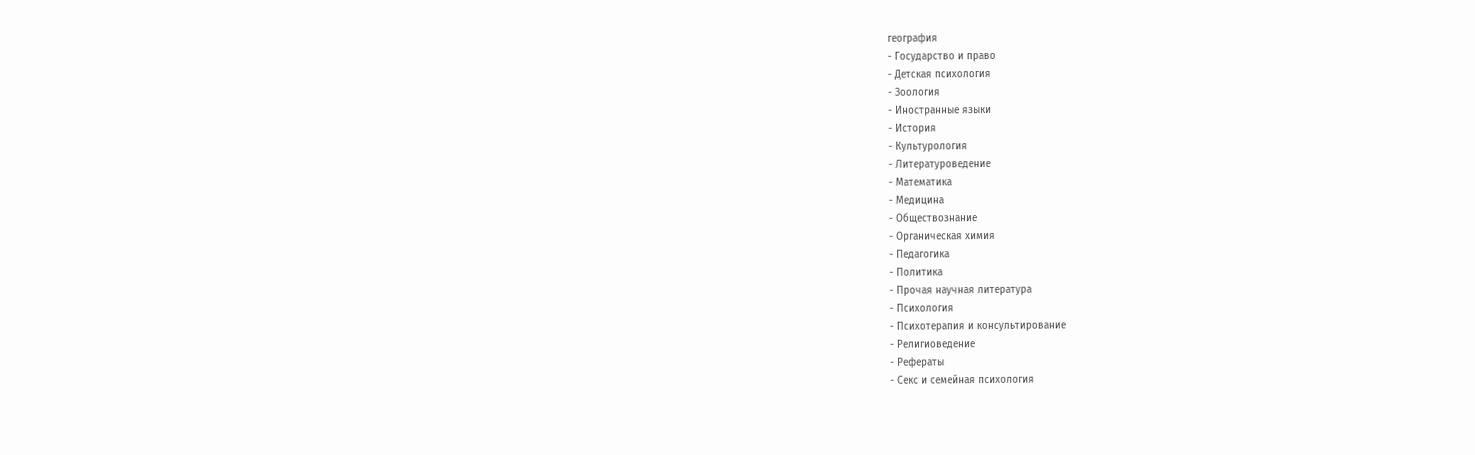география
- Государство и право
- Детская психология
- Зоология
- Иностранные языки
- История
- Культурология
- Литературоведение
- Математика
- Медицина
- Обществознание
- Органическая химия
- Педагогика
- Политика
- Прочая научная литература
- Психология
- Психотерапия и консультирование
- Религиоведение
- Рефераты
- Секс и семейная психология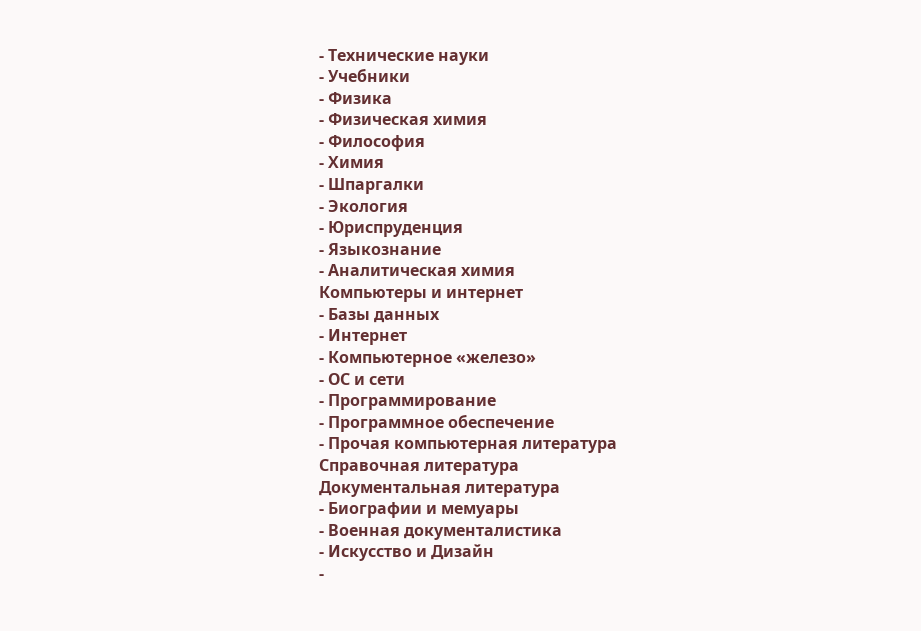- Технические науки
- Учебники
- Физика
- Физическая химия
- Философия
- Химия
- Шпаргалки
- Экология
- Юриспруденция
- Языкознание
- Аналитическая химия
Компьютеры и интернет
- Базы данных
- Интернет
- Компьютерное «железо»
- ОС и сети
- Программирование
- Программное обеспечение
- Прочая компьютерная литература
Справочная литература
Документальная литература
- Биографии и мемуары
- Военная документалистика
- Искусство и Дизайн
-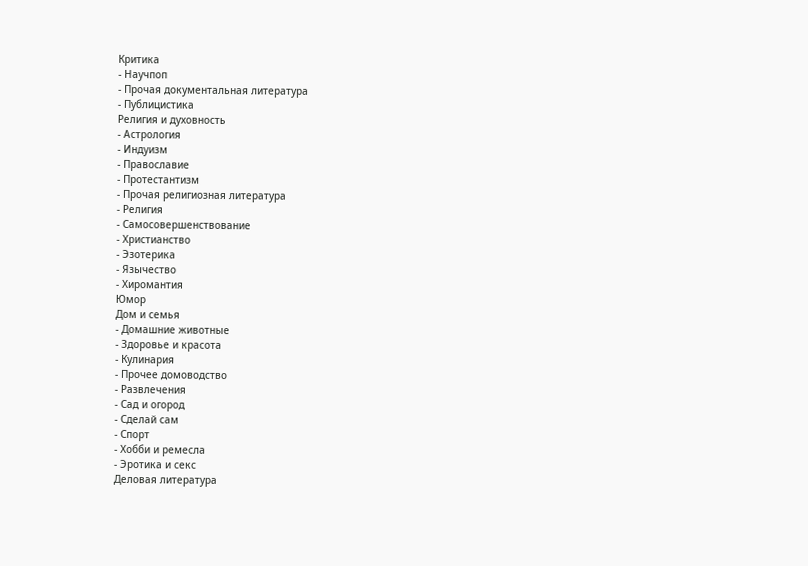Критика
- Научпоп
- Прочая документальная литература
- Публицистика
Религия и духовность
- Астрология
- Индуизм
- Православие
- Протестантизм
- Прочая религиозная литература
- Религия
- Самосовершенствование
- Христианство
- Эзотерика
- Язычество
- Хиромантия
Юмор
Дом и семья
- Домашние животные
- Здоровье и красота
- Кулинария
- Прочее домоводство
- Развлечения
- Сад и огород
- Сделай сам
- Спорт
- Хобби и ремесла
- Эротика и секс
Деловая литература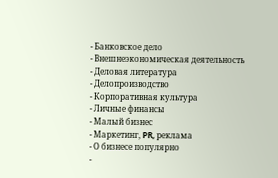- Банковское дело
- Внешнеэкономическая деятельность
- Деловая литература
- Делопроизводство
- Корпоративная культура
- Личные финансы
- Малый бизнес
- Маркетинг, PR, реклама
- О бизнесе популярно
-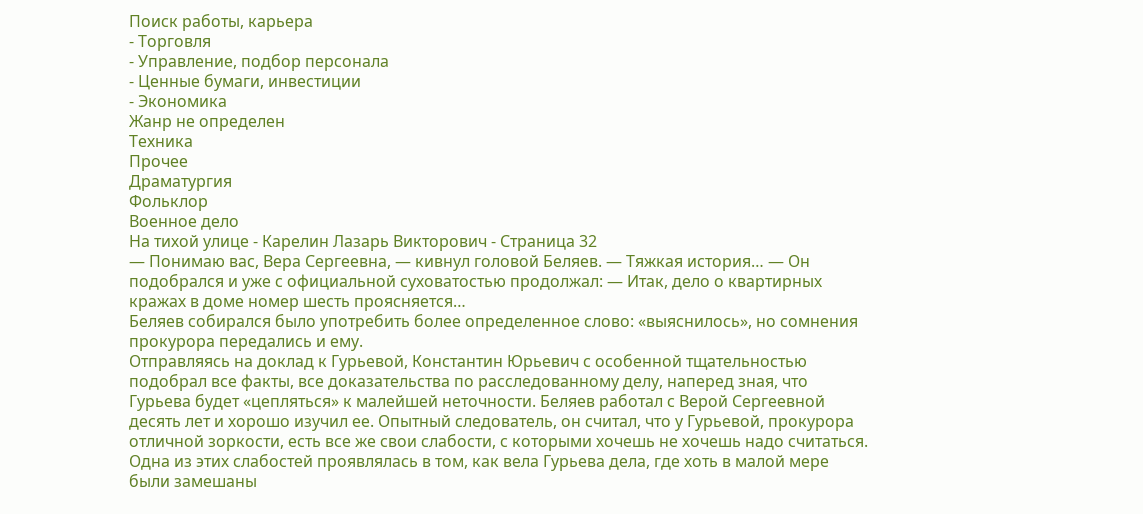Поиск работы, карьера
- Торговля
- Управление, подбор персонала
- Ценные бумаги, инвестиции
- Экономика
Жанр не определен
Техника
Прочее
Драматургия
Фольклор
Военное дело
На тихой улице - Карелин Лазарь Викторович - Страница 32
— Понимаю вас, Вера Сергеевна, — кивнул головой Беляев. — Тяжкая история… — Он подобрался и уже с официальной суховатостью продолжал: — Итак, дело о квартирных кражах в доме номер шесть проясняется…
Беляев собирался было употребить более определенное слово: «выяснилось», но сомнения прокурора передались и ему.
Отправляясь на доклад к Гурьевой, Константин Юрьевич с особенной тщательностью подобрал все факты, все доказательства по расследованному делу, наперед зная, что Гурьева будет «цепляться» к малейшей неточности. Беляев работал с Верой Сергеевной десять лет и хорошо изучил ее. Опытный следователь, он считал, что у Гурьевой, прокурора отличной зоркости, есть все же свои слабости, с которыми хочешь не хочешь надо считаться. Одна из этих слабостей проявлялась в том, как вела Гурьева дела, где хоть в малой мере были замешаны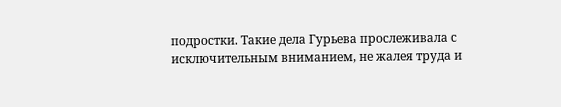подростки. Такие дела Гурьева прослеживала с исключительным вниманием, не жалея труда и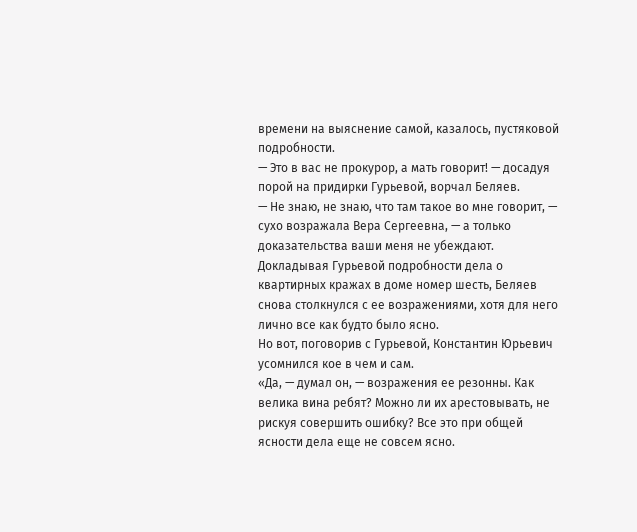времени на выяснение самой, казалось, пустяковой подробности.
— Это в вас не прокурор, а мать говорит! — досадуя порой на придирки Гурьевой, ворчал Беляев.
— Не знаю, не знаю, что там такое во мне говорит, — сухо возражала Вера Сергеевна, — а только доказательства ваши меня не убеждают.
Докладывая Гурьевой подробности дела о квартирных кражах в доме номер шесть, Беляев снова столкнулся с ее возражениями, хотя для него лично все как будто было ясно.
Но вот, поговорив с Гурьевой, Константин Юрьевич усомнился кое в чем и сам.
«Да, — думал он, — возражения ее резонны. Как велика вина ребят? Можно ли их арестовывать, не рискуя совершить ошибку? Все это при общей ясности дела еще не совсем ясно.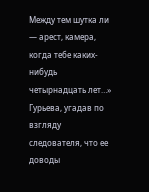Между тем шутка ли — арест, камера, когда тебе каких-нибудь четырнадцать лет…»
Гурьева, угадав по взгляду следователя, что ее доводы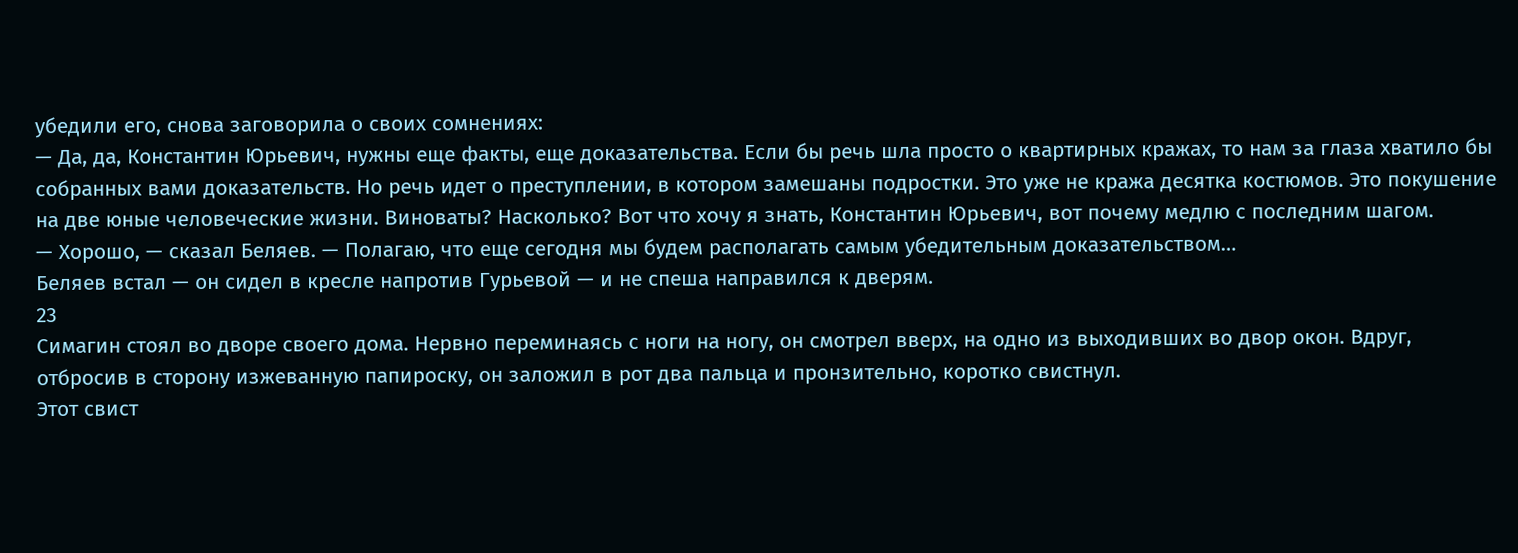убедили его, снова заговорила о своих сомнениях:
— Да, да, Константин Юрьевич, нужны еще факты, еще доказательства. Если бы речь шла просто о квартирных кражах, то нам за глаза хватило бы собранных вами доказательств. Но речь идет о преступлении, в котором замешаны подростки. Это уже не кража десятка костюмов. Это покушение на две юные человеческие жизни. Виноваты? Насколько? Вот что хочу я знать, Константин Юрьевич, вот почему медлю с последним шагом.
— Хорошо, — сказал Беляев. — Полагаю, что еще сегодня мы будем располагать самым убедительным доказательством…
Беляев встал — он сидел в кресле напротив Гурьевой — и не спеша направился к дверям.
23
Симагин стоял во дворе своего дома. Нервно переминаясь с ноги на ногу, он смотрел вверх, на одно из выходивших во двор окон. Вдруг, отбросив в сторону изжеванную папироску, он заложил в рот два пальца и пронзительно, коротко свистнул.
Этот свист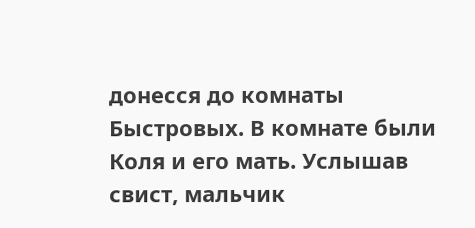донесся до комнаты Быстровых. В комнате были Коля и его мать. Услышав свист, мальчик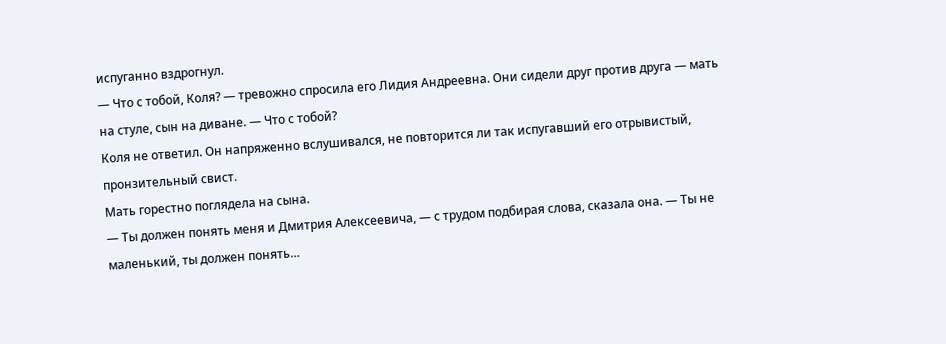испуганно вздрогнул.
— Что с тобой, Коля? — тревожно спросила его Лидия Андреевна. Они сидели друг против друга — мать на стуле, сын на диване. — Что с тобой?
Коля не ответил. Он напряженно вслушивался, не повторится ли так испугавший его отрывистый, пронзительный свист.
Мать горестно поглядела на сына.
— Ты должен понять меня и Дмитрия Алексеевича, — с трудом подбирая слова, сказала она. — Ты не маленький, ты должен понять…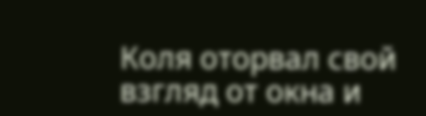Коля оторвал свой взгляд от окна и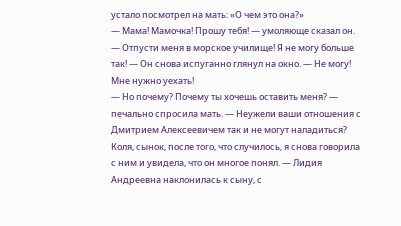устало посмотрел на мать: «О чем это она?»
— Мама! Мамочка! Прошу тебя! — умоляюще сказал он. — Отпусти меня в морское училище! Я не могу больше так! — Он снова испуганно глянул на окно. — Не могу! Мне нужно уехать!
— Но почему? Почему ты хочешь оставить меня? — печально спросила мать. — Неужели ваши отношения с Дмитрием Алексеевичем так и не могут наладиться? Коля, сынок, после того, что случилось, я снова говорила с ним и увидела, что он многое понял. — Лидия Андреевна наклонилась к сыну, с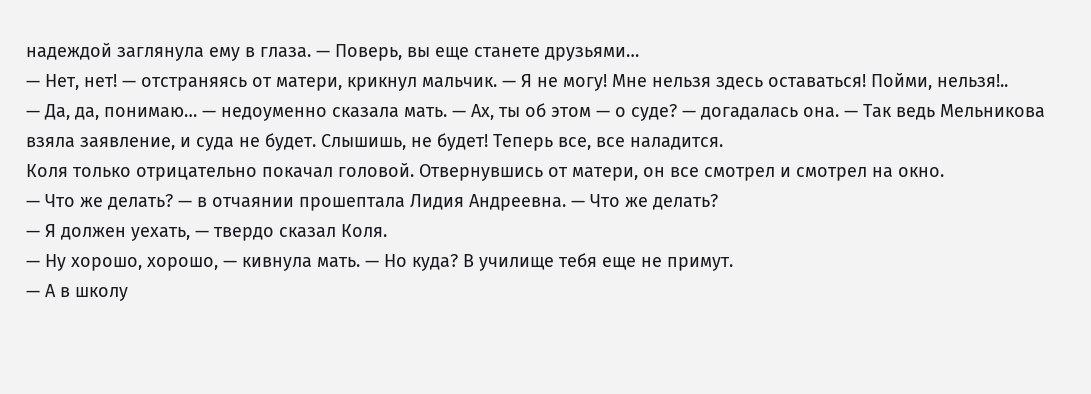надеждой заглянула ему в глаза. — Поверь, вы еще станете друзьями…
— Нет, нет! — отстраняясь от матери, крикнул мальчик. — Я не могу! Мне нельзя здесь оставаться! Пойми, нельзя!..
— Да, да, понимаю… — недоуменно сказала мать. — Ах, ты об этом — о суде? — догадалась она. — Так ведь Мельникова взяла заявление, и суда не будет. Слышишь, не будет! Теперь все, все наладится.
Коля только отрицательно покачал головой. Отвернувшись от матери, он все смотрел и смотрел на окно.
— Что же делать? — в отчаянии прошептала Лидия Андреевна. — Что же делать?
— Я должен уехать, — твердо сказал Коля.
— Ну хорошо, хорошо, — кивнула мать. — Но куда? В училище тебя еще не примут.
— А в школу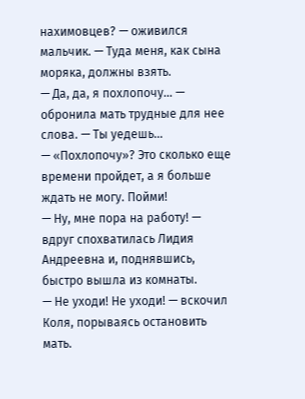нахимовцев? — оживился мальчик. — Туда меня, как сына моряка, должны взять.
— Да, да, я похлопочу… — обронила мать трудные для нее слова. — Ты уедешь…
— «Похлопочу»? Это сколько еще времени пройдет, а я больше ждать не могу. Пойми!
— Ну, мне пора на работу! — вдруг спохватилась Лидия Андреевна и, поднявшись, быстро вышла из комнаты.
— Не уходи! Не уходи! — вскочил Коля, порываясь остановить мать.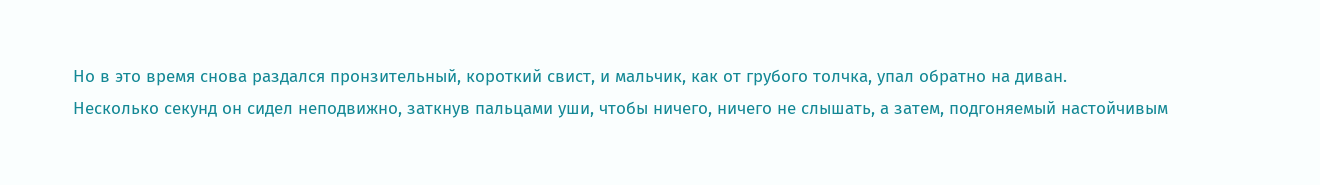Но в это время снова раздался пронзительный, короткий свист, и мальчик, как от грубого толчка, упал обратно на диван.
Несколько секунд он сидел неподвижно, заткнув пальцами уши, чтобы ничего, ничего не слышать, а затем, подгоняемый настойчивым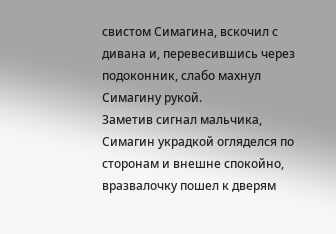свистом Симагина, вскочил с дивана и, перевесившись через подоконник, слабо махнул Симагину рукой.
Заметив сигнал мальчика, Симагин украдкой огляделся по сторонам и внешне спокойно, вразвалочку пошел к дверям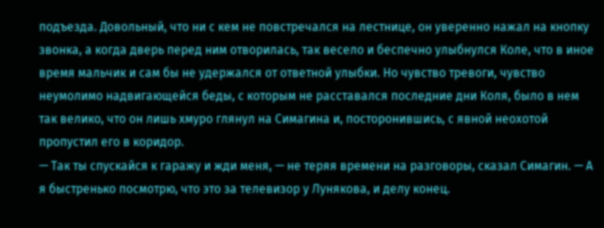подъезда. Довольный, что ни с кем не повстречался на лестнице, он уверенно нажал на кнопку звонка, а когда дверь перед ним отворилась, так весело и беспечно улыбнулся Коле, что в иное время мальчик и сам бы не удержался от ответной улыбки. Но чувство тревоги, чувство неумолимо надвигающейся беды, с которым не расставался последние дни Коля, было в нем так велико, что он лишь хмуро глянул на Симагина и, посторонившись, с явной неохотой пропустил его в коридор.
— Так ты спускайся к гаражу и жди меня, — не теряя времени на разговоры, сказал Симагин. — А я быстренько посмотрю, что это за телевизор у Лунякова, и делу конец.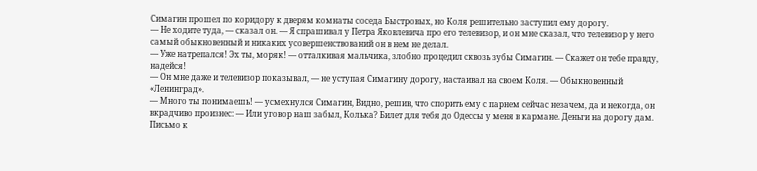Симагин прошел по коридору к дверям комнаты соседа Быстровых, но Коля решительно заступил ему дорогу.
— Не ходите туда, — сказал он. — Я спрашивал у Петра Яковлевича про его телевизор, и он мне сказал, что телевизор у него самый обыкновенный и никаких усовершенствований он в нем не делал.
— Уже натрепался! Эх ты, моряк! — отталкивая мальчика, злобно процедил сквозь зубы Симагин. — Скажет он тебе правду, надейся!
— Он мне даже и телевизор показывал, — не уступая Симагину дорогу, настаивал на своем Коля. — Обыкновенный «Ленинград».
— Много ты понимаешь! — усмехнулся Симагин, Видно, решив, что спорить ему с парнем сейчас незачем, да и некогда, он вкрадчиво произнес: — Или уговор наш забыл, Колька? Билет для тебя до Одессы у меня в кармане. Деньги на дорогу дам. Письмо к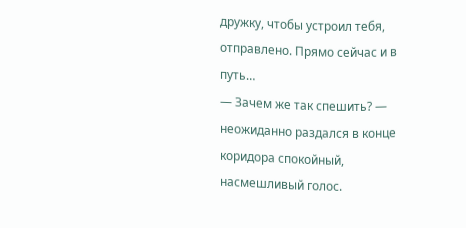дружку, чтобы устроил тебя, отправлено. Прямо сейчас и в путь…
— Зачем же так спешить? — неожиданно раздался в конце коридора спокойный, насмешливый голос.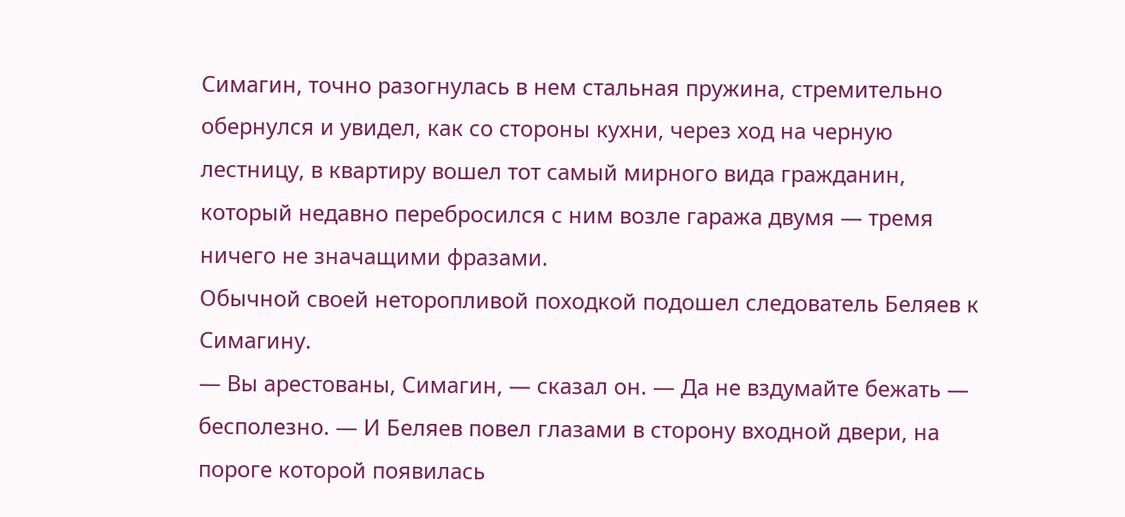Симагин, точно разогнулась в нем стальная пружина, стремительно обернулся и увидел, как со стороны кухни, через ход на черную лестницу, в квартиру вошел тот самый мирного вида гражданин, который недавно перебросился с ним возле гаража двумя — тремя ничего не значащими фразами.
Обычной своей неторопливой походкой подошел следователь Беляев к Симагину.
— Вы арестованы, Симагин, — сказал он. — Да не вздумайте бежать — бесполезно. — И Беляев повел глазами в сторону входной двери, на пороге которой появилась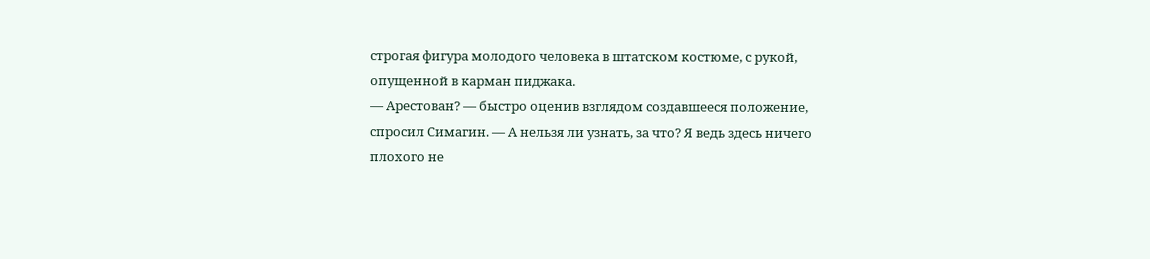строгая фигура молодого человека в штатском костюме, с рукой, опущенной в карман пиджака.
— Арестован? — быстро оценив взглядом создавшееся положение, спросил Симагин. — А нельзя ли узнать, за что? Я ведь здесь ничего плохого не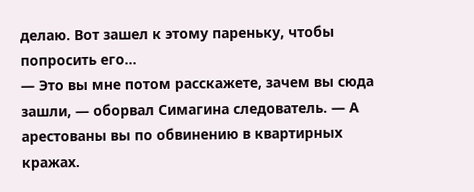делаю. Вот зашел к этому пареньку, чтобы попросить его…
— Это вы мне потом расскажете, зачем вы сюда зашли, — оборвал Симагина следователь. — А арестованы вы по обвинению в квартирных кражах.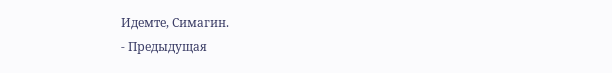Идемте, Симагин.
- Предыдущая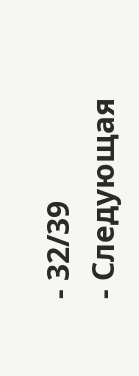- 32/39
- Следующая